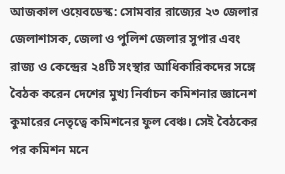আজকাল ওয়েবডেস্ক: সোমবার রাজ্যের ২৩ জেলার জেলাশাসক, জেলা ও পুলিশ জেলার সুপার এবং রাজ্য ও কেন্দ্রের ২৪টি সংস্থার আধিকারিকদের সঙ্গে বৈঠক করেন দেশের মুখ্য নির্বাচন কমিশনার জ্ঞানেশ কুমারের নেতৃত্বে কমিশনের ফুল বেঞ্চ। সেই বৈঠকের পর কমিশন মনে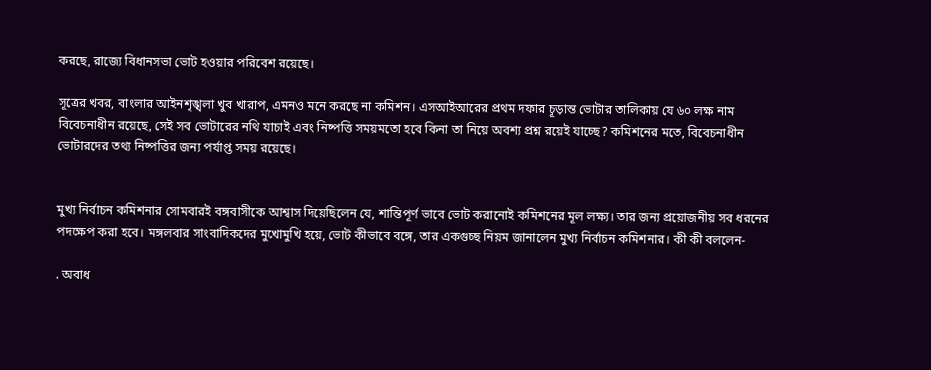করছে, রাজ্যে বিধানসভা ভোট হওয়ার পরিবেশ রয়েছে।

সূত্রের খবর, বাংলার আইনশৃঙ্খলা খুব খারাপ, এমনও মনে করছে না কমিশন। এসআইআরের প্রথম দফার চূড়ান্ত ভোটার তালিকায় যে ৬০ লক্ষ নাম বিবেচনাধীন রয়েছে, সেই সব ভোটারের নথি যাচাই এবং নিষ্পত্তি সময়মতো হবে কিনা তা নিয়ে অবশ্য প্রশ্ন রয়েই যাচ্ছে? কমিশনের মতে, বিবেচনাধীন ভোটারদের তথ্য নিষ্পত্তির জন্য পর্যাপ্ত সময় রয়েছে।


মুখ্য নির্বাচন কমিশনার সোমবারই বঙ্গবাসীকে আশ্বাস দিয়েছিলেন যে, শান্তিপূর্ণ ভাবে ভোট করানোই কমিশনের মূল লক্ষ্য। তার জন্য প্রয়োজনীয় সব ধরনের পদক্ষেপ করা হবে। মঙ্গলবার সাংবাদিকদের মুখোমুখি হয়ে, ভোট কীভাবে বঙ্গে, তার একগুচ্ছ নিয়ম জানালেন মুখ্য নির্বাচন কমিশনার। কী কী বললেন-

. অবাধ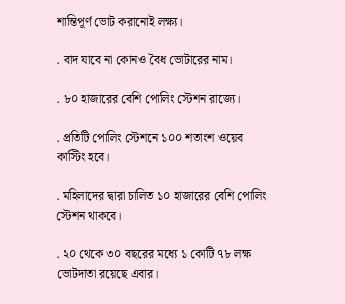শান্তিপূর্ণ ভোট করানোই লক্ষ্য।

. বাদ যাবে না কোনও বৈধ ভোটারের নাম।

. ৮০ হাজারের বেশি পোলিং স্টেশন রাজ্যে।

. প্রতিটি পোলিং স্টেশনে ১০০ শতাংশ ওয়েব কাস্টিং হবে।

. মহিলাদের দ্বারা চালিত ১০ হাজারের বেশি পোলিং স্টেশন থাকবে।

. ২০ থেকে ৩০ বছরের মধ্যে ১ কোটি ৭৮ লক্ষ ভোটদাতা রয়েছে এবার।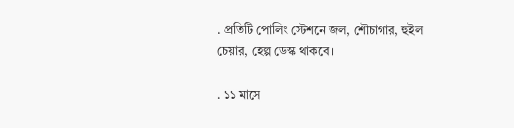. প্রতিটি পোলিং স্টেশনে জল, শৌচাগার, হুইল চেয়ার, হেল্প ডেস্ক থাকবে।

. ১১ মাসে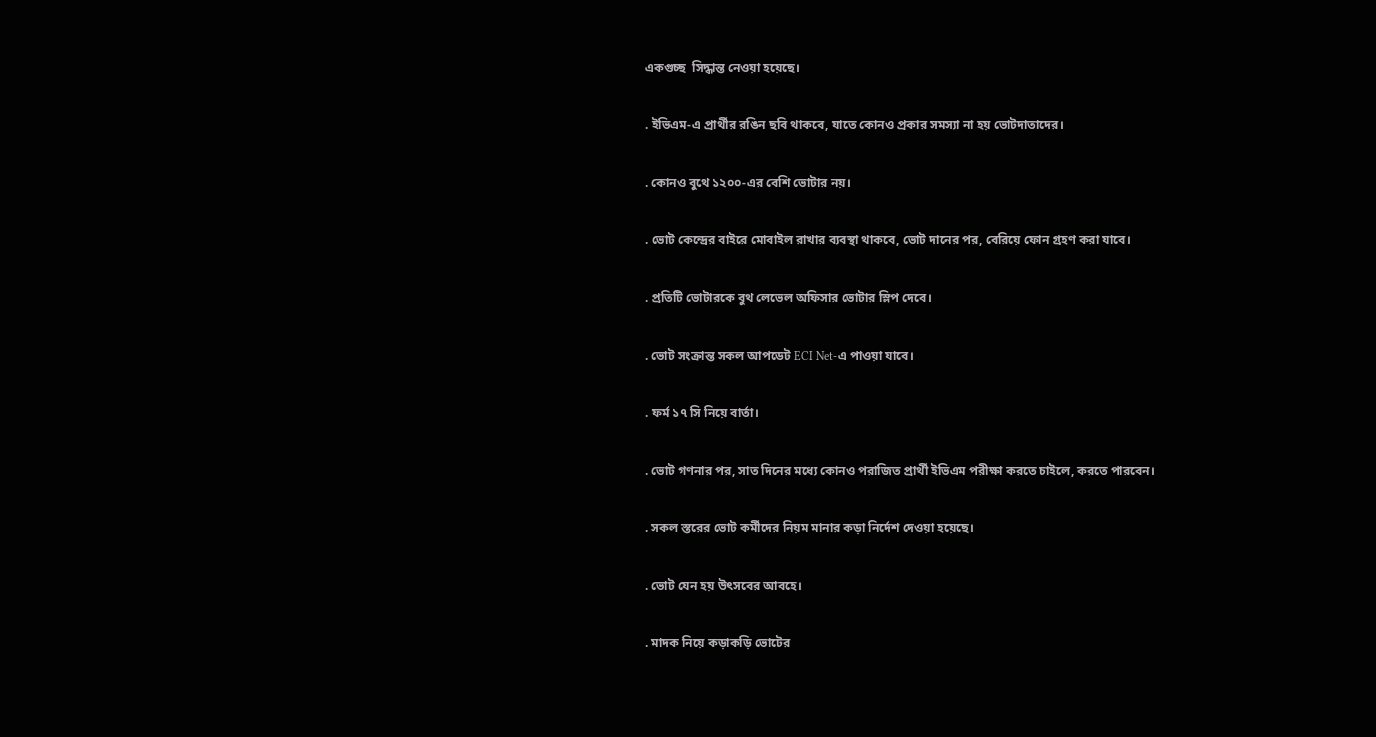একগুচ্ছ  সিদ্ধান্ত নেওয়া হয়েছে।

. ইভিএম-এ প্রার্থীর রঙিন ছবি থাকবে, যাতে কোনও প্রকার সমস্যা না হয় ভোটদাতাদের।

. কোনও বুথে ১২০০-এর বেশি ভোটার নয়।

. ভোট কেন্দ্রের বাইরে মোবাইল রাখার ব্যবস্থা থাকবে, ভোট দানের পর, বেরিয়ে ফোন গ্রহণ করা যাবে।

. প্রতিটি ভোটারকে বুথ লেভেল অফিসার ভোটার স্লিপ দেবে।

. ভোট সংক্রান্ত সকল আপডেট ECI Net-এ পাওয়া যাবে।

. ফর্ম ১৭ সি নিয়ে বার্তা।

. ভোট গণনার পর, সাত দিনের মধ্যে কোনও পরাজিত প্রার্থী ইভিএম পরীক্ষা করতে চাইলে, করতে পারবেন।

. সকল স্তরের ভোট কর্মীদের নিয়ম মানার কড়া নির্দেশ দেওয়া হয়েছে।

. ভোট যেন হয় উৎসবের আবহে।

. মাদক নিয়ে কড়াকড়ি ভোটের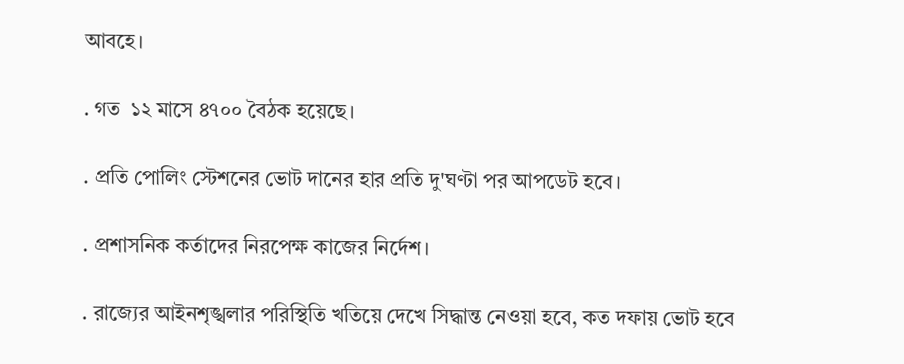আবহে।

. গত  ১২ মাসে ৪৭০০ বৈঠক হয়েছে।

. প্রতি পোলিং স্টেশনের ভোট দানের হার প্রতি দু'ঘণ্টা পর আপডেট হবে।

. প্রশাসনিক কর্তাদের নিরপেক্ষ কাজের নির্দেশ।

. রাজ্যের আইনশৃঙ্খলার পরিস্থিতি খতিয়ে দেখে সিদ্ধান্ত নেওয়া হবে, কত দফায় ভোট হবে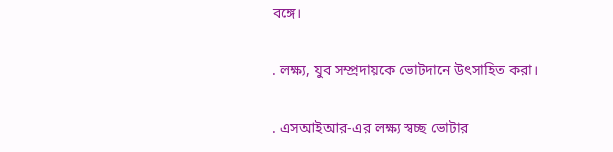বঙ্গে।

. লক্ষ্য, যুব সম্প্রদায়কে ভোটদানে উৎসাহিত করা।

. এসআইআর-এর লক্ষ্য স্বচ্ছ ভোটার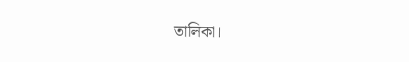তালিকা।